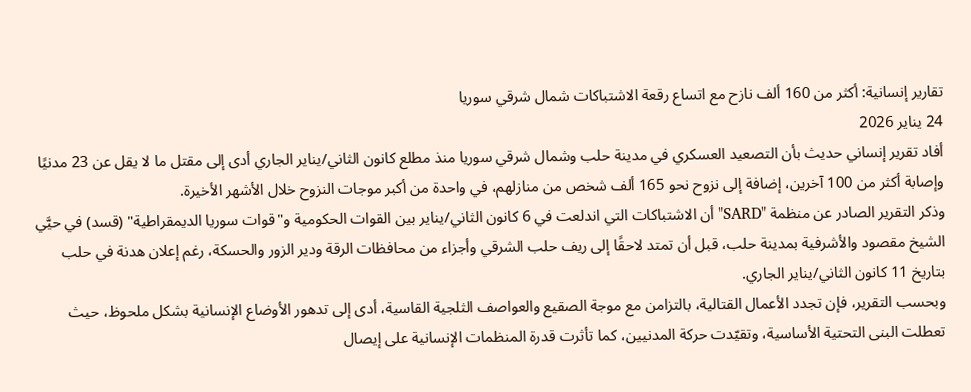تقارير إنسانية: أكثر من 160 ألف نازح مع اتساع رقعة الاشتباكات شمال شرقي سوريا
24 يناير 2026
أفاد تقرير إنساني حديث بأن التصعيد العسكري في مدينة حلب وشمال شرقي سوريا منذ مطلع كانون الثاني/يناير الجاري أدى إلى مقتل ما لا يقل عن 23 مدنيًا وإصابة أكثر من 100 آخرين، إضافة إلى نزوح نحو 165 ألف شخص من منازلهم، في واحدة من أكبر موجات النزوح خلال الأشهر الأخيرة.
وذكر التقرير الصادر عن منظمة "SARD" أن الاشتباكات التي اندلعت في 6 كانون الثاني/يناير بين القوات الحكومية و"قوات سوريا الديمقراطية" (قسد) في حيَّي الشيخ مقصود والأشرفية بمدينة حلب، قبل أن تمتد لاحقًا إلى ريف حلب الشرقي وأجزاء من محافظات الرقة ودير الزور والحسكة، رغم إعلان هدنة في حلب بتاريخ 11 كانون الثاني/يناير الجاري.
وبحسب التقرير، فإن تجدد الأعمال القتالية، بالتزامن مع موجة الصقيع والعواصف الثلجية القاسية، أدى إلى تدهور الأوضاع الإنسانية بشكل ملحوظ، حيث تعطلت البنى التحتية الأساسية، وتقيّدت حركة المدنيين، كما تأثرت قدرة المنظمات الإنسانية على إيصال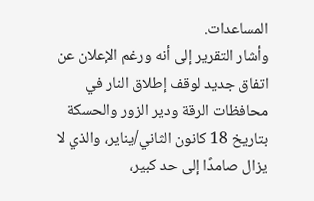المساعدات.
وأشار التقرير إلى أنه ورغم الإعلان عن اتفاق جديد لوقف إطلاق النار في محافظات الرقة ودير الزور والحسكة بتاريخ 18 كانون الثاني/يناير، والذي لا يزال صامدًا إلى حد كبير،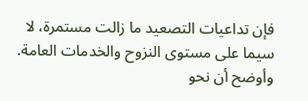فإن تداعيات التصعيد ما زالت مستمرة، لا سيما على مستوى النزوح والخدمات العامة.
وأوضح أن نحو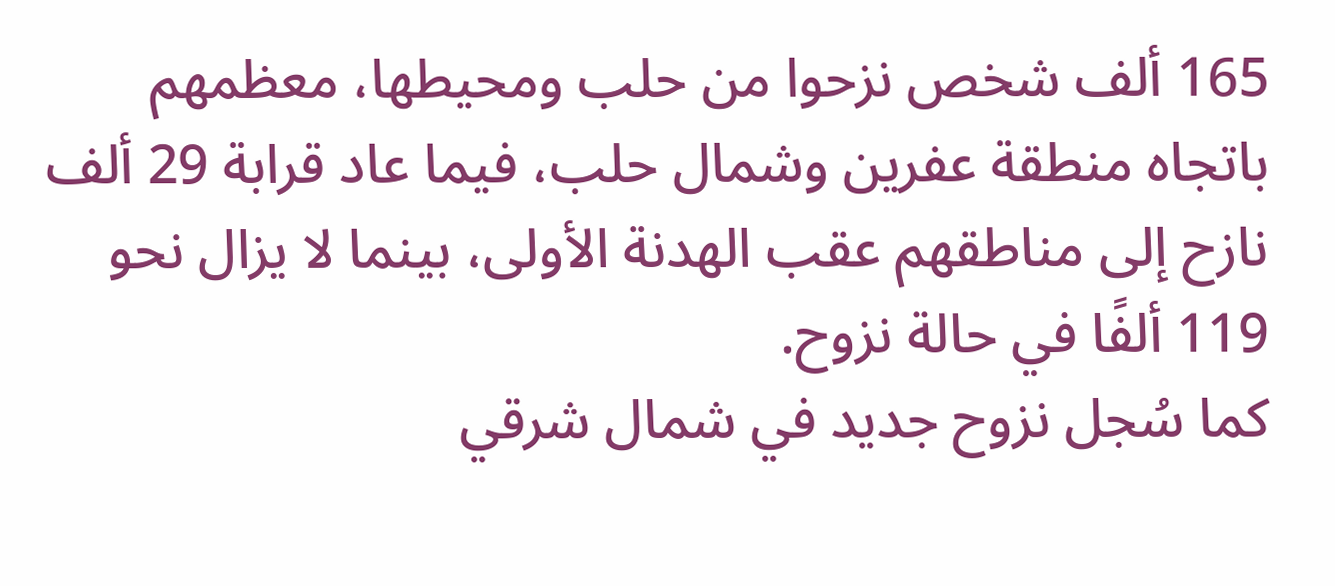165 ألف شخص نزحوا من حلب ومحيطها، معظمهم باتجاه منطقة عفرين وشمال حلب، فيما عاد قرابة 29 ألف نازح إلى مناطقهم عقب الهدنة الأولى، بينما لا يزال نحو 119 ألفًا في حالة نزوح.
كما سُجل نزوح جديد في شمال شرقي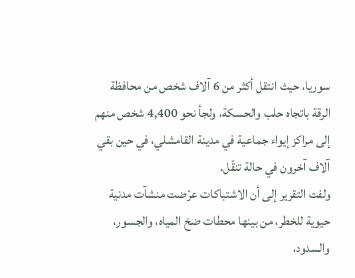سوريا، حيث انتقل أكثر من 6 آلاف شخص من محافظة الرقة باتجاه حلب والحسكة، ولجأ نحو 4,400 شخص منهم إلى مراكز إيواء جماعية في مدينة القامشلي، في حين بقي آلاف آخرون في حالة تنقّل.
ولفت التقرير إلى أن الاشتباكات عرّضت منشآت مدنية حيوية للخطر، من بينها محطات ضخ المياه، والجسور، والسدود،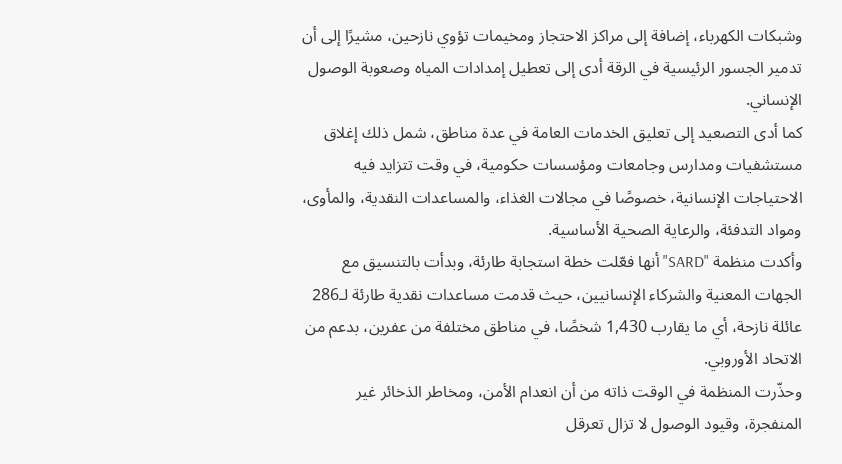وشبكات الكهرباء، إضافة إلى مراكز الاحتجاز ومخيمات تؤوي نازحين، مشيرًا إلى أن تدمير الجسور الرئيسية في الرقة أدى إلى تعطيل إمدادات المياه وصعوبة الوصول الإنساني.
كما أدى التصعيد إلى تعليق الخدمات العامة في عدة مناطق، شمل ذلك إغلاق مستشفيات ومدارس وجامعات ومؤسسات حكومية، في وقت تتزايد فيه الاحتياجات الإنسانية، خصوصًا في مجالات الغذاء، والمساعدات النقدية، والمأوى، ومواد التدفئة، والرعاية الصحية الأساسية.
وأكدت منظمة "SARD" أنها فعّلت خطة استجابة طارئة، وبدأت بالتنسيق مع الجهات المعنية والشركاء الإنسانيين، حيث قدمت مساعدات نقدية طارئة لـ286 عائلة نازحة، أي ما يقارب 1,430 شخصًا، في مناطق مختلفة من عفرين، بدعم من الاتحاد الأوروبي.
وحذّرت المنظمة في الوقت ذاته من أن انعدام الأمن، ومخاطر الذخائر غير المنفجرة، وقيود الوصول لا تزال تعرقل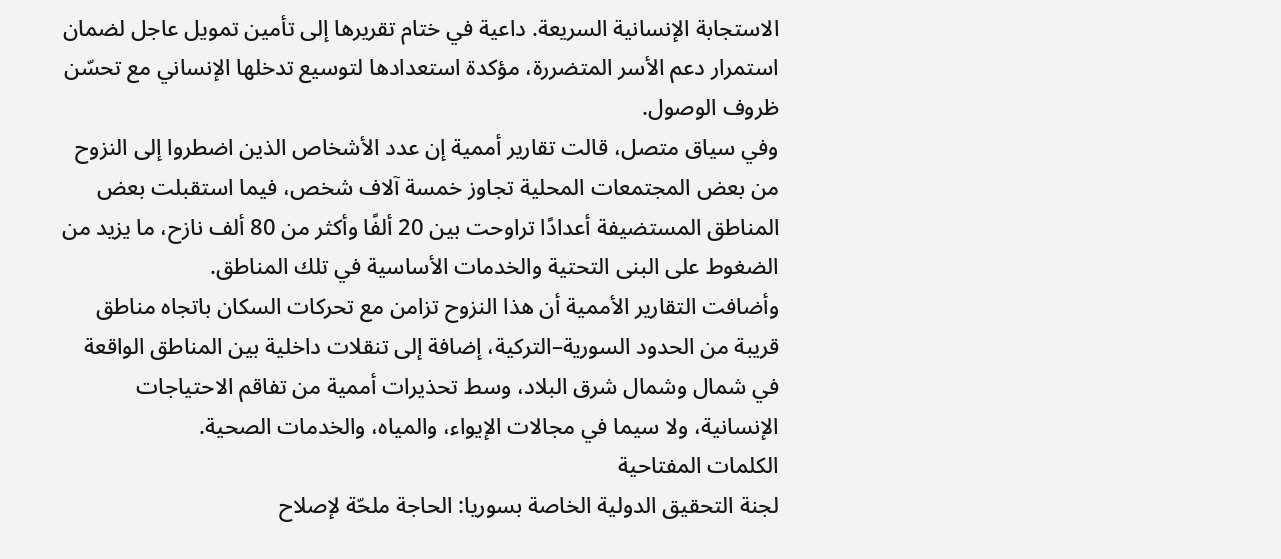الاستجابة الإنسانية السريعة. داعية في ختام تقريرها إلى تأمين تمويل عاجل لضمان استمرار دعم الأسر المتضررة، مؤكدة استعدادها لتوسيع تدخلها الإنساني مع تحسّن ظروف الوصول.
وفي سياق متصل، قالت تقارير أممية إن عدد الأشخاص الذين اضطروا إلى النزوح من بعض المجتمعات المحلية تجاوز خمسة آلاف شخص، فيما استقبلت بعض المناطق المستضيفة أعدادًا تراوحت بين 20 ألفًا وأكثر من 80 ألف نازح، ما يزيد من الضغوط على البنى التحتية والخدمات الأساسية في تلك المناطق.
وأضافت التقارير الأممية أن هذا النزوح تزامن مع تحركات السكان باتجاه مناطق قريبة من الحدود السورية–التركية، إضافة إلى تنقلات داخلية بين المناطق الواقعة في شمال وشمال شرق البلاد، وسط تحذيرات أممية من تفاقم الاحتياجات الإنسانية، ولا سيما في مجالات الإيواء، والمياه، والخدمات الصحية.
الكلمات المفتاحية
لجنة التحقيق الدولية الخاصة بسوريا: الحاجة ملحّة لإصلاح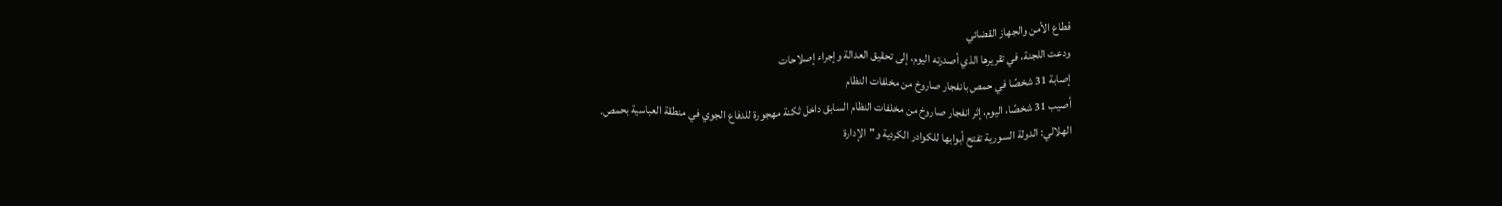قطاع الأمن والجهاز القضائي
ودعت اللجنة، في تقريرها الذي أصدرته اليوم، إلى تحقيق العدالة وإجراء إصلاحات
إصابة 31 شخصًا في حمص بانفجار صاروخ من مخلفات النظام
أصيب 31 شخصًا، اليوم، إثر انفجار صاروخ من مخلفات النظام السابق داخل ثكنة مهجورة للدفاع الجوي في منطقة العباسية بحمص.
الهلالي: الدولة السورية تفتح أبوابها للكوادر الكردية و"الإدارة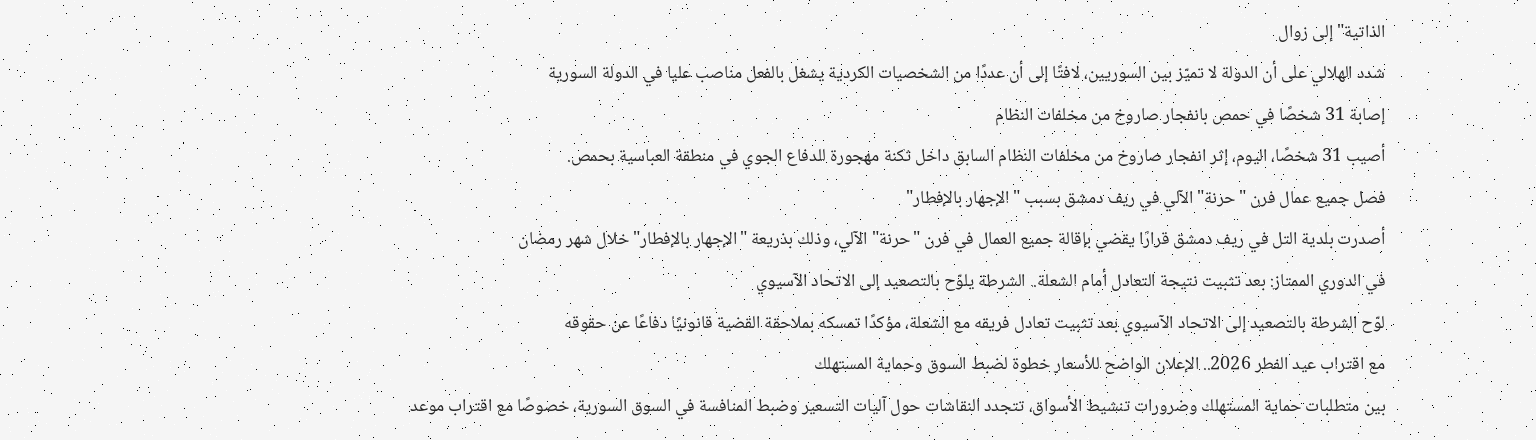الذاتية" إلى زوال
شدد الهلالي على أن الدولة لا تميّز بين السوريين، لافتًا إلى أن عددًا من الشخصيات الكردية يشغل بالفعل مناصب عليا في الدولة السورية
إصابة 31 شخصًا في حمص بانفجار صاروخ من مخلفات النظام
أصيب 31 شخصًا، اليوم، إثر انفجار صاروخ من مخلفات النظام السابق داخل ثكنة مهجورة للدفاع الجوي في منطقة العباسية بحمص.
فصل جميع عمال فرن "حرنة" الآلي في ريف دمشق بسبب "الإجهار بالإفطار"
أصدرت بلدية التل في ريف دمشق قرارًا يقضي بإقالة جميع العمال في فرن "حرنة" الآلي، وذلك بذريعة "الإجهار بالإفطار" خلال شهر رمضان
في الدوري الممتاز: بعد تثبيت نتيجة التعادل أمام الشعلة.. الشرطة يلوّح بالتصعيد إلى الاتحاد الآسيوي
لوّح الشرطة بالتصعيد إلى الاتحاد الآسيوي بعد تثبيت تعادل فريقه مع الشعلة، مؤكدًا تمسكه بملاحقة القضية قانونيًا دفاعًا عن حقوقه
مع اقتراب عيد الفطر 2026.. الإعلان الواضح للأسعار خطوة لضبط السوق وحماية المستهلك
بين متطلبات حماية المستهلك وضرورات تنشيط الأسواق، تتجدد النقاشات حول آليات التسعير وضبط المنافسة في السوق السورية، خصوصًا مع اقتراب موعد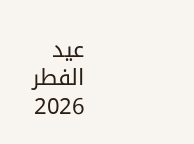عيد الفطر 2026